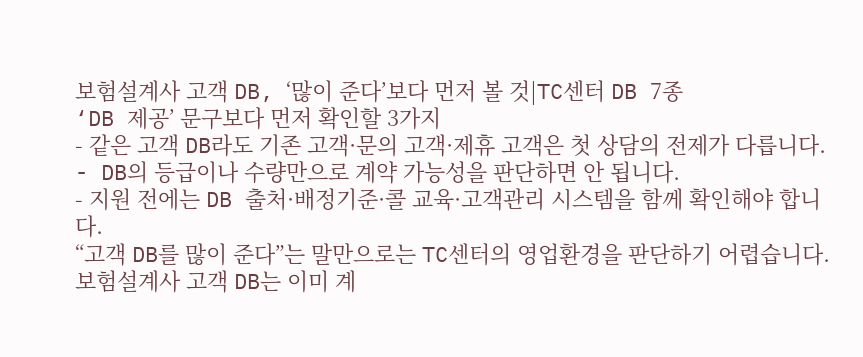보험설계사 고객 DB, ‘많이 준다’보다 먼저 볼 것|TC센터 DB 7종
‘DB 제공’ 문구보다 먼저 확인할 3가지
- 같은 고객 DB라도 기존 고객·문의 고객·제휴 고객은 첫 상담의 전제가 다릅니다.
- DB의 등급이나 수량만으로 계약 가능성을 판단하면 안 됩니다.
- 지원 전에는 DB 출처·배정기준·콜 교육·고객관리 시스템을 함께 확인해야 합니다.
“고객 DB를 많이 준다”는 말만으로는 TC센터의 영업환경을 판단하기 어렵습니다. 보험설계사 고객 DB는 이미 계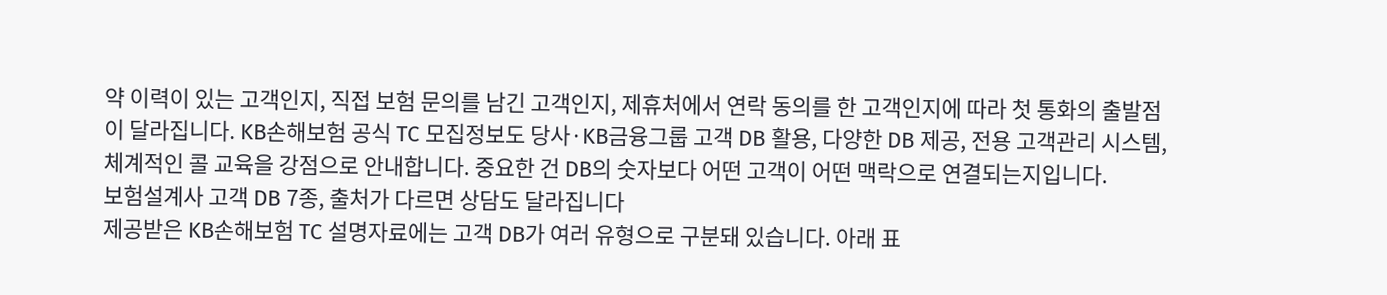약 이력이 있는 고객인지, 직접 보험 문의를 남긴 고객인지, 제휴처에서 연락 동의를 한 고객인지에 따라 첫 통화의 출발점이 달라집니다. KB손해보험 공식 TC 모집정보도 당사·KB금융그룹 고객 DB 활용, 다양한 DB 제공, 전용 고객관리 시스템, 체계적인 콜 교육을 강점으로 안내합니다. 중요한 건 DB의 숫자보다 어떤 고객이 어떤 맥락으로 연결되는지입니다.
보험설계사 고객 DB 7종, 출처가 다르면 상담도 달라집니다
제공받은 KB손해보험 TC 설명자료에는 고객 DB가 여러 유형으로 구분돼 있습니다. 아래 표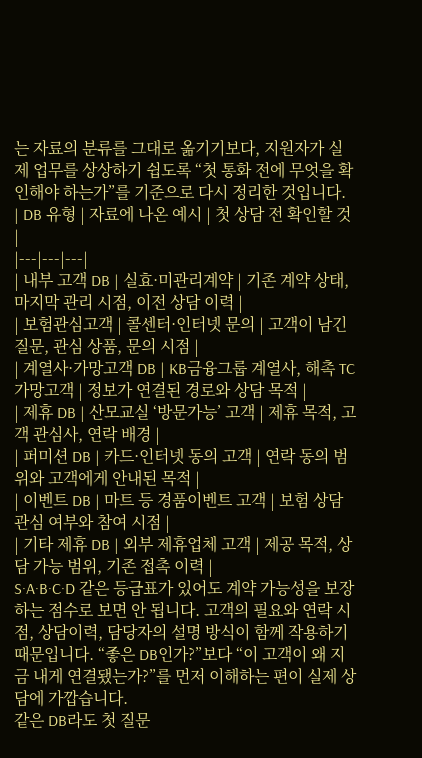는 자료의 분류를 그대로 옮기기보다, 지원자가 실제 업무를 상상하기 쉽도록 “첫 통화 전에 무엇을 확인해야 하는가”를 기준으로 다시 정리한 것입니다.
| DB 유형 | 자료에 나온 예시 | 첫 상담 전 확인할 것 |
|---|---|---|
| 내부 고객 DB | 실효·미관리계약 | 기존 계약 상태, 마지막 관리 시점, 이전 상담 이력 |
| 보험관심고객 | 콜센터·인터넷 문의 | 고객이 남긴 질문, 관심 상품, 문의 시점 |
| 계열사·가망고객 DB | KB금융그룹 계열사, 해촉 TC 가망고객 | 정보가 연결된 경로와 상담 목적 |
| 제휴 DB | 산모교실 ‘방문가능’ 고객 | 제휴 목적, 고객 관심사, 연락 배경 |
| 퍼미션 DB | 카드·인터넷 동의 고객 | 연락 동의 범위와 고객에게 안내된 목적 |
| 이벤트 DB | 마트 등 경품이벤트 고객 | 보험 상담 관심 여부와 참여 시점 |
| 기타 제휴 DB | 외부 제휴업체 고객 | 제공 목적, 상담 가능 범위, 기존 접촉 이력 |
S·A·B·C·D 같은 등급표가 있어도 계약 가능성을 보장하는 점수로 보면 안 됩니다. 고객의 필요와 연락 시점, 상담이력, 담당자의 설명 방식이 함께 작용하기 때문입니다. “좋은 DB인가?”보다 “이 고객이 왜 지금 내게 연결됐는가?”를 먼저 이해하는 편이 실제 상담에 가깝습니다.
같은 DB라도 첫 질문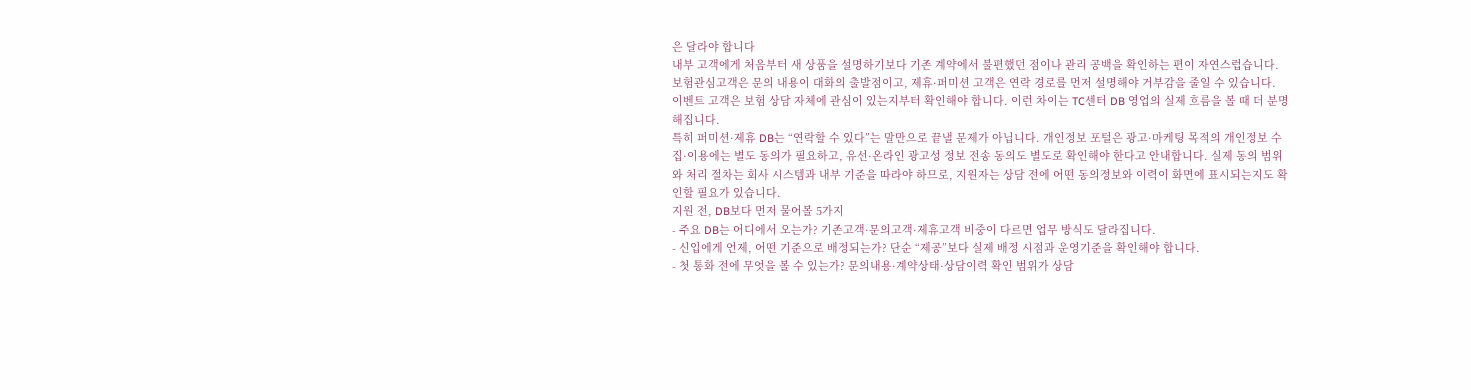은 달라야 합니다
내부 고객에게 처음부터 새 상품을 설명하기보다 기존 계약에서 불편했던 점이나 관리 공백을 확인하는 편이 자연스럽습니다. 보험관심고객은 문의 내용이 대화의 출발점이고, 제휴·퍼미션 고객은 연락 경로를 먼저 설명해야 거부감을 줄일 수 있습니다. 이벤트 고객은 보험 상담 자체에 관심이 있는지부터 확인해야 합니다. 이런 차이는 TC센터 DB 영업의 실제 흐름을 볼 때 더 분명해집니다.
특히 퍼미션·제휴 DB는 “연락할 수 있다”는 말만으로 끝낼 문제가 아닙니다. 개인정보 포털은 광고·마케팅 목적의 개인정보 수집·이용에는 별도 동의가 필요하고, 유선·온라인 광고성 정보 전송 동의도 별도로 확인해야 한다고 안내합니다. 실제 동의 범위와 처리 절차는 회사 시스템과 내부 기준을 따라야 하므로, 지원자는 상담 전에 어떤 동의정보와 이력이 화면에 표시되는지도 확인할 필요가 있습니다.
지원 전, DB보다 먼저 물어볼 5가지
- 주요 DB는 어디에서 오는가? 기존고객·문의고객·제휴고객 비중이 다르면 업무 방식도 달라집니다.
- 신입에게 언제, 어떤 기준으로 배정되는가? 단순 “제공”보다 실제 배정 시점과 운영기준을 확인해야 합니다.
- 첫 통화 전에 무엇을 볼 수 있는가? 문의내용·계약상태·상담이력 확인 범위가 상담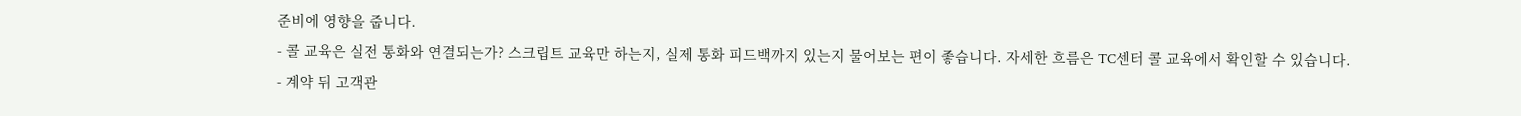준비에 영향을 줍니다.
- 콜 교육은 실전 통화와 연결되는가? 스크립트 교육만 하는지, 실제 통화 피드백까지 있는지 물어보는 편이 좋습니다. 자세한 흐름은 TC센터 콜 교육에서 확인할 수 있습니다.
- 계약 뒤 고객관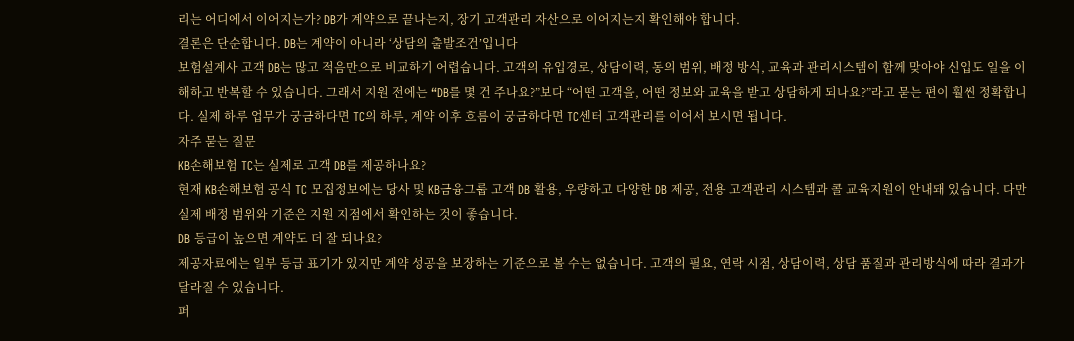리는 어디에서 이어지는가? DB가 계약으로 끝나는지, 장기 고객관리 자산으로 이어지는지 확인해야 합니다.
결론은 단순합니다. DB는 계약이 아니라 ‘상담의 출발조건’입니다
보험설계사 고객 DB는 많고 적음만으로 비교하기 어렵습니다. 고객의 유입경로, 상담이력, 동의 범위, 배정 방식, 교육과 관리시스템이 함께 맞아야 신입도 일을 이해하고 반복할 수 있습니다. 그래서 지원 전에는 “DB를 몇 건 주나요?”보다 “어떤 고객을, 어떤 정보와 교육을 받고 상담하게 되나요?”라고 묻는 편이 훨씬 정확합니다. 실제 하루 업무가 궁금하다면 TC의 하루, 계약 이후 흐름이 궁금하다면 TC센터 고객관리를 이어서 보시면 됩니다.
자주 묻는 질문
KB손해보험 TC는 실제로 고객 DB를 제공하나요?
현재 KB손해보험 공식 TC 모집정보에는 당사 및 KB금융그룹 고객 DB 활용, 우량하고 다양한 DB 제공, 전용 고객관리 시스템과 콜 교육지원이 안내돼 있습니다. 다만 실제 배정 범위와 기준은 지원 지점에서 확인하는 것이 좋습니다.
DB 등급이 높으면 계약도 더 잘 되나요?
제공자료에는 일부 등급 표기가 있지만 계약 성공을 보장하는 기준으로 볼 수는 없습니다. 고객의 필요, 연락 시점, 상담이력, 상담 품질과 관리방식에 따라 결과가 달라질 수 있습니다.
퍼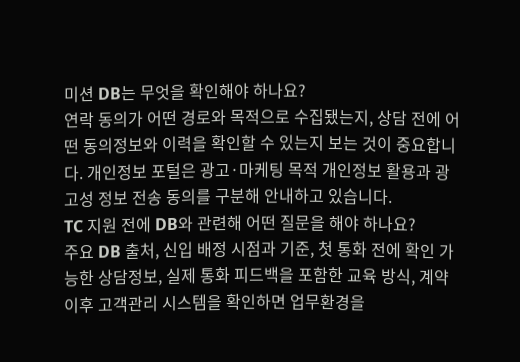미션 DB는 무엇을 확인해야 하나요?
연락 동의가 어떤 경로와 목적으로 수집됐는지, 상담 전에 어떤 동의정보와 이력을 확인할 수 있는지 보는 것이 중요합니다. 개인정보 포털은 광고·마케팅 목적 개인정보 활용과 광고성 정보 전송 동의를 구분해 안내하고 있습니다.
TC 지원 전에 DB와 관련해 어떤 질문을 해야 하나요?
주요 DB 출처, 신입 배정 시점과 기준, 첫 통화 전에 확인 가능한 상담정보, 실제 통화 피드백을 포함한 교육 방식, 계약 이후 고객관리 시스템을 확인하면 업무환경을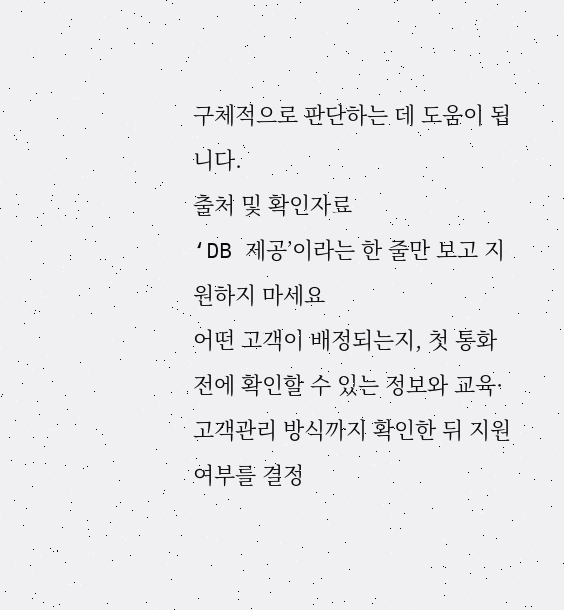구체적으로 판단하는 데 도움이 됩니다.
출처 및 확인자료
‘DB 제공’이라는 한 줄만 보고 지원하지 마세요
어떤 고객이 배정되는지, 첫 통화 전에 확인할 수 있는 정보와 교육·고객관리 방식까지 확인한 뒤 지원 여부를 결정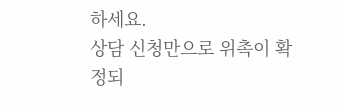하세요.
상담 신청만으로 위촉이 확정되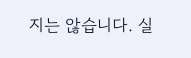지는 않습니다. 실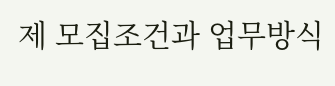제 모집조건과 업무방식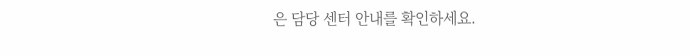은 담당 센터 안내를 확인하세요.